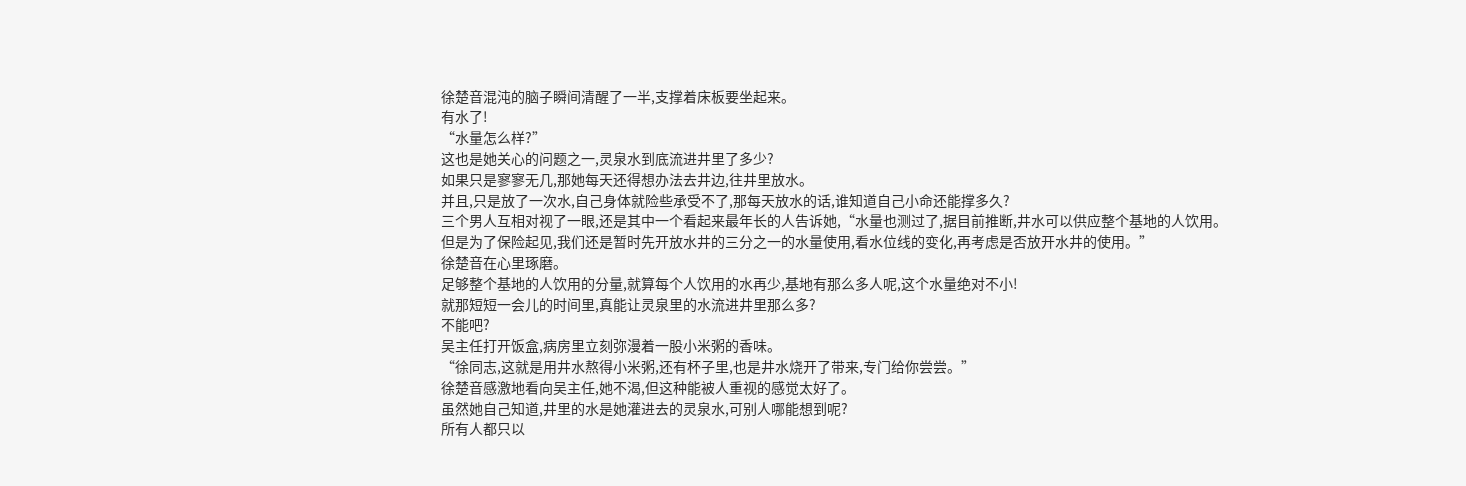徐楚音混沌的脑子瞬间清醒了一半,支撑着床板要坐起来。
有水了!
“水量怎么样?”
这也是她关心的问题之一,灵泉水到底流进井里了多少?
如果只是寥寥无几,那她每天还得想办法去井边,往井里放水。
并且,只是放了一次水,自己身体就险些承受不了,那每天放水的话,谁知道自己小命还能撑多久?
三个男人互相对视了一眼,还是其中一个看起来最年长的人告诉她,“水量也测过了,据目前推断,井水可以供应整个基地的人饮用。但是为了保险起见,我们还是暂时先开放水井的三分之一的水量使用,看水位线的变化,再考虑是否放开水井的使用。”
徐楚音在心里琢磨。
足够整个基地的人饮用的分量,就算每个人饮用的水再少,基地有那么多人呢,这个水量绝对不小!
就那短短一会儿的时间里,真能让灵泉里的水流进井里那么多?
不能吧?
吴主任打开饭盒,病房里立刻弥漫着一股小米粥的香味。
“徐同志,这就是用井水熬得小米粥,还有杯子里,也是井水烧开了带来,专门给你尝尝。”
徐楚音感激地看向吴主任,她不渴,但这种能被人重视的感觉太好了。
虽然她自己知道,井里的水是她灌进去的灵泉水,可别人哪能想到呢?
所有人都只以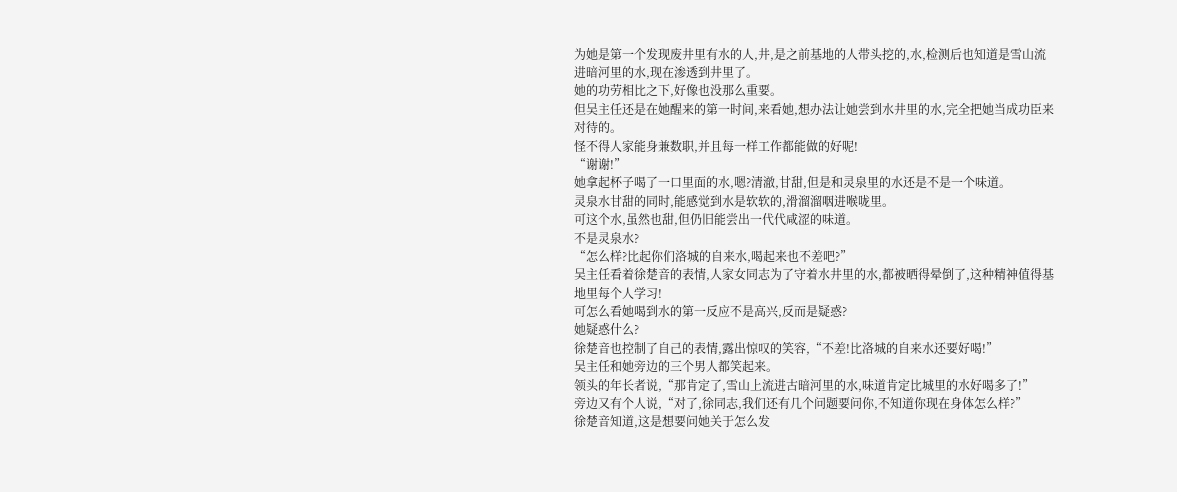为她是第一个发现废井里有水的人,井,是之前基地的人带头挖的,水,检测后也知道是雪山流进暗河里的水,现在渗透到井里了。
她的功劳相比之下,好像也没那么重要。
但吴主任还是在她醒来的第一时间,来看她,想办法让她尝到水井里的水,完全把她当成功臣来对待的。
怪不得人家能身兼数职,并且每一样工作都能做的好呢!
“谢谢!”
她拿起杯子喝了一口里面的水,嗯?清澈,甘甜,但是和灵泉里的水还是不是一个味道。
灵泉水甘甜的同时,能感觉到水是软软的,滑溜溜咽进喉咙里。
可这个水,虽然也甜,但仍旧能尝出一代代咸涩的味道。
不是灵泉水?
“怎么样?比起你们洛城的自来水,喝起来也不差吧?”
吴主任看着徐楚音的表情,人家女同志为了守着水井里的水,都被晒得晕倒了,这种精神值得基地里每个人学习!
可怎么看她喝到水的第一反应不是高兴,反而是疑惑?
她疑惑什么?
徐楚音也控制了自己的表情,露出惊叹的笑容,“不差!比洛城的自来水还要好喝!”
吴主任和她旁边的三个男人都笑起来。
领头的年长者说,“那肯定了,雪山上流进古暗河里的水,味道肯定比城里的水好喝多了!”
旁边又有个人说,“对了,徐同志,我们还有几个问题要问你,不知道你现在身体怎么样?”
徐楚音知道,这是想要问她关于怎么发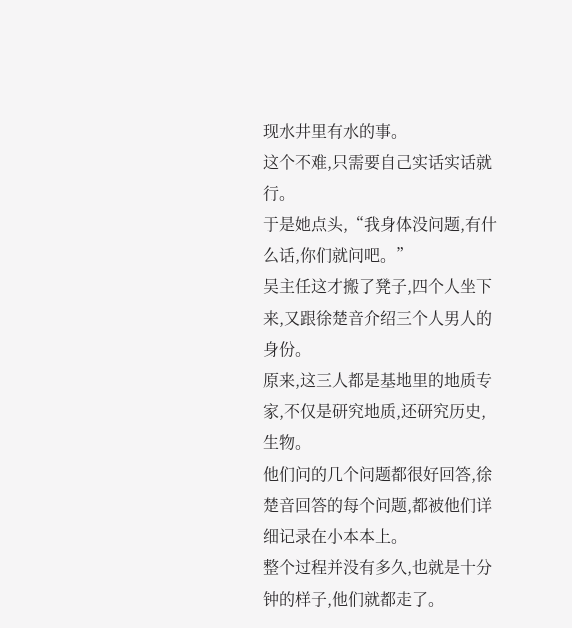现水井里有水的事。
这个不难,只需要自己实话实话就行。
于是她点头,“我身体没问题,有什么话,你们就问吧。”
吴主任这才搬了凳子,四个人坐下来,又跟徐楚音介绍三个人男人的身份。
原来,这三人都是基地里的地质专家,不仅是研究地质,还研究历史,生物。
他们问的几个问题都很好回答,徐楚音回答的每个问题,都被他们详细记录在小本本上。
整个过程并没有多久,也就是十分钟的样子,他们就都走了。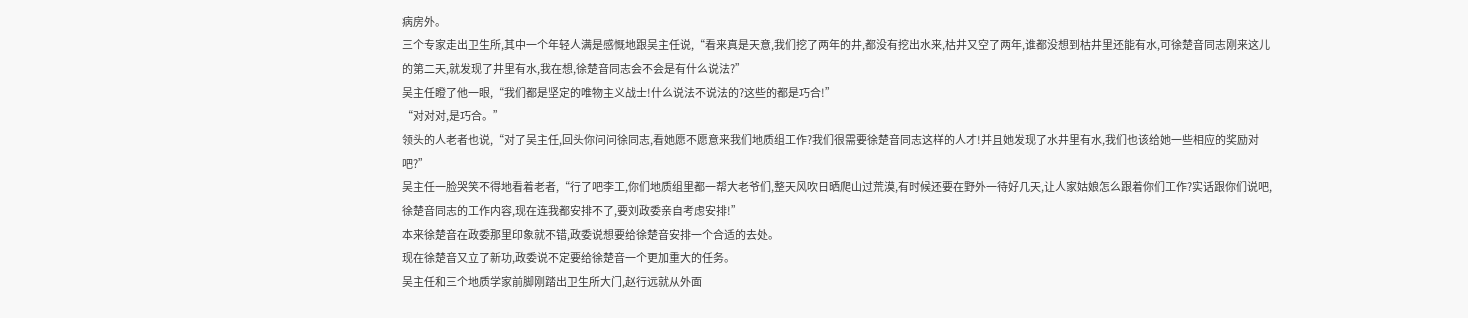病房外。
三个专家走出卫生所,其中一个年轻人满是感慨地跟吴主任说,“看来真是天意,我们挖了两年的井,都没有挖出水来,枯井又空了两年,谁都没想到枯井里还能有水,可徐楚音同志刚来这儿的第二天,就发现了井里有水,我在想,徐楚音同志会不会是有什么说法?”
吴主任瞪了他一眼,“我们都是坚定的唯物主义战士!什么说法不说法的?这些的都是巧合!”
“对对对,是巧合。”
领头的人老者也说,“对了吴主任,回头你问问徐同志,看她愿不愿意来我们地质组工作?我们很需要徐楚音同志这样的人才!并且她发现了水井里有水,我们也该给她一些相应的奖励对吧?”
吴主任一脸哭笑不得地看着老者,“行了吧李工,你们地质组里都一帮大老爷们,整天风吹日晒爬山过荒漠,有时候还要在野外一待好几天,让人家姑娘怎么跟着你们工作?实话跟你们说吧,徐楚音同志的工作内容,现在连我都安排不了,要刘政委亲自考虑安排!”
本来徐楚音在政委那里印象就不错,政委说想要给徐楚音安排一个合适的去处。
现在徐楚音又立了新功,政委说不定要给徐楚音一个更加重大的任务。
吴主任和三个地质学家前脚刚踏出卫生所大门,赵行远就从外面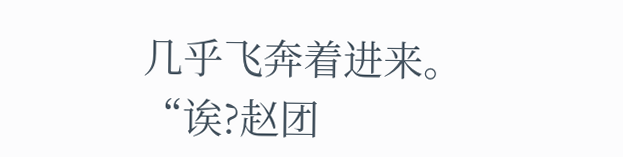几乎飞奔着进来。
“诶?赵团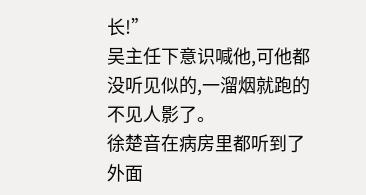长!”
吴主任下意识喊他,可他都没听见似的,一溜烟就跑的不见人影了。
徐楚音在病房里都听到了外面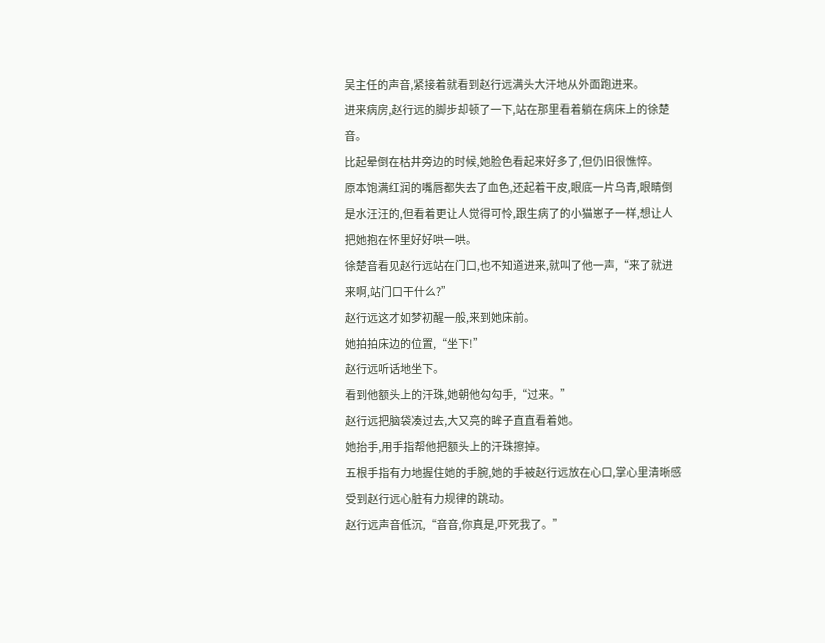吴主任的声音,紧接着就看到赵行远满头大汗地从外面跑进来。
进来病房,赵行远的脚步却顿了一下,站在那里看着躺在病床上的徐楚音。
比起晕倒在枯井旁边的时候,她脸色看起来好多了,但仍旧很憔悴。
原本饱满红润的嘴唇都失去了血色,还起着干皮,眼底一片乌青,眼睛倒是水汪汪的,但看着更让人觉得可怜,跟生病了的小猫崽子一样,想让人把她抱在怀里好好哄一哄。
徐楚音看见赵行远站在门口,也不知道进来,就叫了他一声,“来了就进来啊,站门口干什么?”
赵行远这才如梦初醒一般,来到她床前。
她拍拍床边的位置,“坐下!”
赵行远听话地坐下。
看到他额头上的汗珠,她朝他勾勾手,“过来。”
赵行远把脑袋凑过去,大又亮的眸子直直看着她。
她抬手,用手指帮他把额头上的汗珠擦掉。
五根手指有力地握住她的手腕,她的手被赵行远放在心口,掌心里清晰感受到赵行远心脏有力规律的跳动。
赵行远声音低沉,“音音,你真是,吓死我了。”